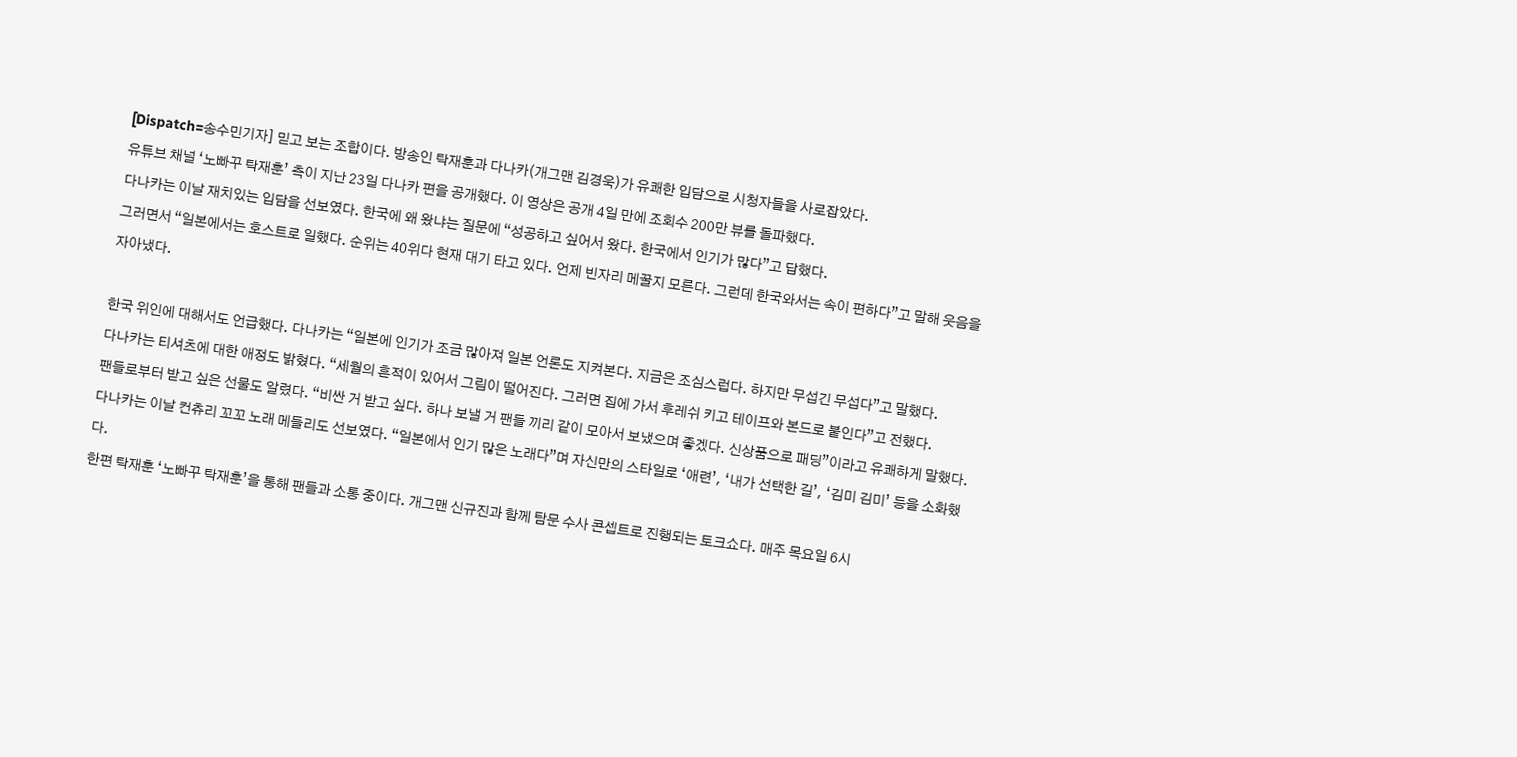[Dispatch=송수민기자] 믿고 보는 조합이다. 방송인 탁재훈과 다나카(개그맨 김경욱)가 유쾌한 입담으로 시청자들을 사로잡았다.
유튜브 채널 ‘노빠꾸 탁재훈’ 측이 지난 23일 다나카 편을 공개했다. 이 영상은 공개 4일 만에 조회수 200만 뷰를 돌파했다.
다나카는 이날 재치있는 입담을 선보였다. 한국에 왜 왔냐는 질문에 “성공하고 싶어서 왔다. 한국에서 인기가 많다”고 답했다.
그러면서 “일본에서는 호스트로 일했다. 순위는 40위다 현재 대기 타고 있다. 언제 빈자리 메꿀지 모른다. 그런데 한국와서는 속이 편하다”고 말해 웃음을 자아냈다.

한국 위인에 대해서도 언급했다. 다나카는 “일본에 인기가 조금 많아져 일본 언론도 지켜본다. 지금은 조심스럽다. 하지만 무섭긴 무섭다”고 말했다.
다나카는 티셔츠에 대한 애정도 밝혔다. “세월의 흔적이 있어서 그림이 떨어진다. 그러면 집에 가서 후레쉬 키고 테이프와 본드로 붙인다”고 전했다.
팬들로부터 받고 싶은 선물도 알렸다. “비싼 거 받고 싶다. 하나 보낼 거 팬들 끼리 같이 모아서 보냈으며 좋겠다. 신상품으로 패딩”이라고 유쾌하게 말했다.
다나카는 이날 컨츄리 꼬꼬 노래 메들리도 선보였다. “일본에서 인기 많은 노래다”며 자신만의 스타일로 ‘애련’, ‘내가 선택한 길’, ‘김미 김미’ 등을 소화했다.
한편 탁재훈 ‘노빠꾸 탁재훈’을 통해 팬들과 소통 중이다. 개그맨 신규진과 함께 탐문 수사 콘셉트로 진행되는 토크쇼다. 매주 목요일 6시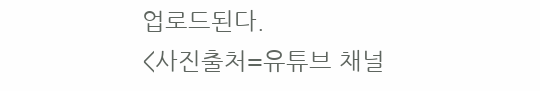업로드된다.
<사진출처=유튜브 채널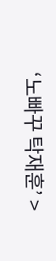‘노빠꾸 탁재훈’ >